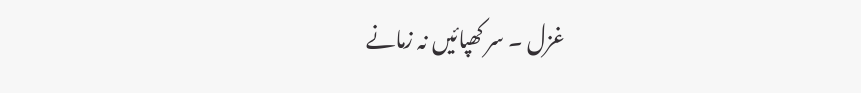غزل ۔ سر کھپائیں نہ زمانے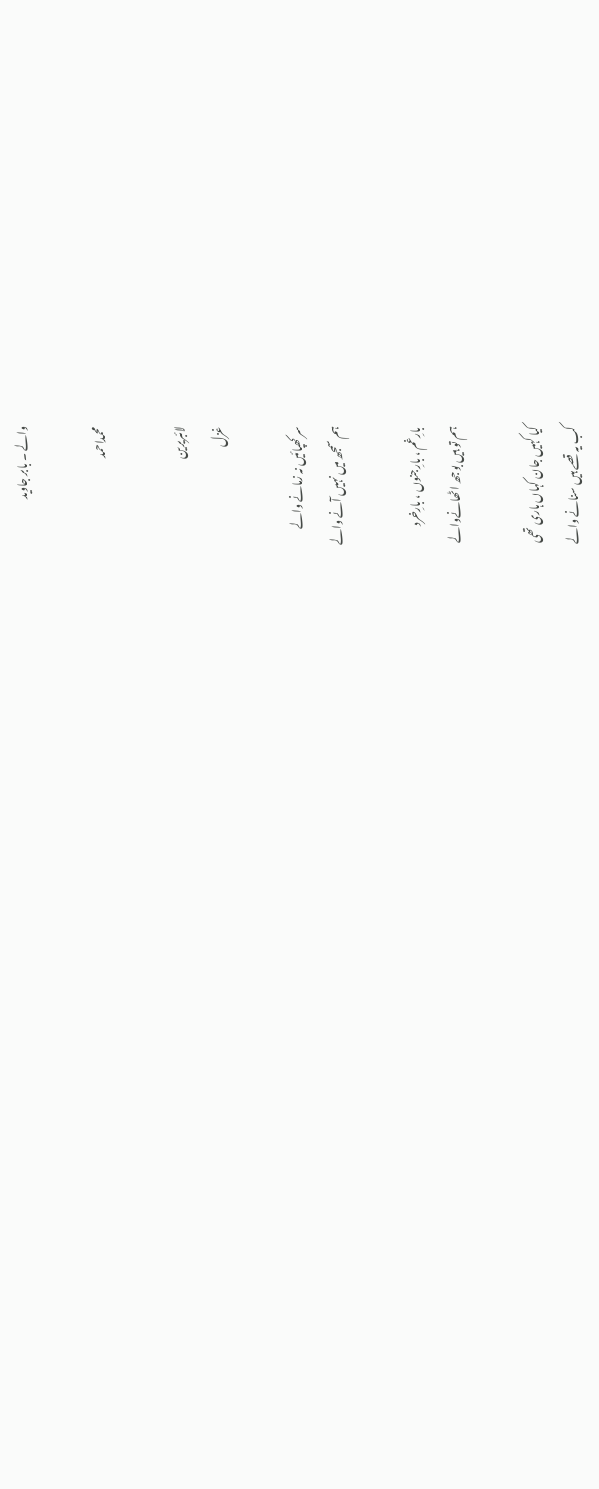والے ۔ بابر جاوید

محمداحمد

لائبریرین
غزل

سر کھپائیں نہ زمانے والے
ہم سمجھ میں نہیں آنے والے

بارِغم ، بارِجنوں ، بارِخرد
ہم تو ہیں بوجھ اٹھانےوالے

کیا کہیں جان کہاں ہاری تھی
کب یہ قصے ہیں سنانے والے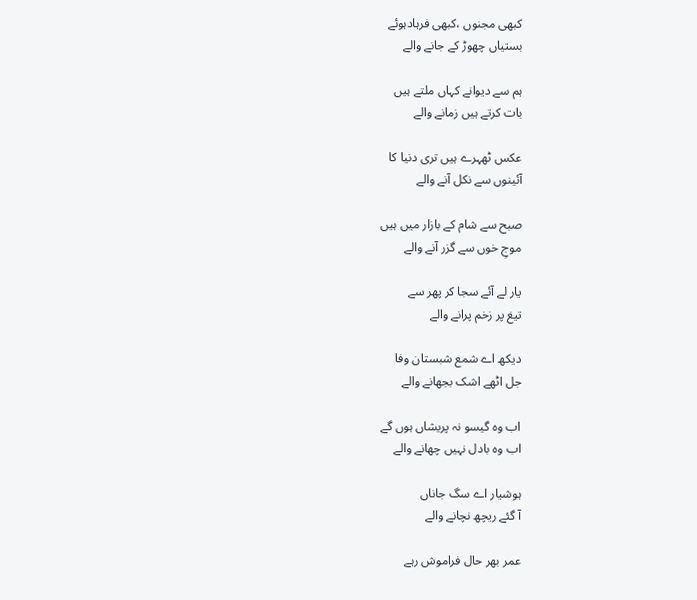کبھی مجنوں ،کبھی فرہادہوئے
بستیاں چھوڑ کے جانے والے

ہم سے دیوانے کہاں ملتے ہیں
بات کرتے ہیں زمانے والے

عکس ٹھہرے ہیں تری دنیا کا
آئینوں سے نکل آنے والے

صبح سے شام کے بازار میں ہیں
موجِ خوں سے گزر آنے والے

یار لے آئے سجا کر پھر سے
تیغ پر زخم پرانے والے

دیکھ اے شمع شبستان وفا
جل اٹھے اشک بجھانے والے

اب وہ گیسو نہ پریشاں ہوں گے
اب وہ بادل نہیں چھانے والے

ہوشیار اے سگ جاناں
آ گئے ریچھ نچانے والے

عمر بھر حال فراموش رہے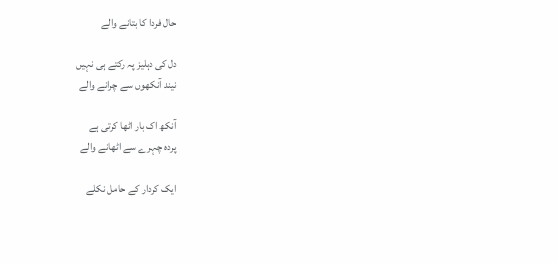حال فردا کا بتانے والے

دل کی دہلیز پہ رکتے ہی نہیں
نیند آنکھوں سے چرانے والے

آنکھ اک بار اٹھا کرتی ہے
پردہ چہرے سے اٹھانے والے

ایک کردار کے حامل نکلے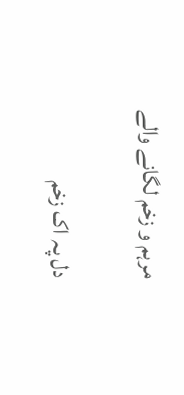مرہم و زخم لگانے والے

دل پہ اک زخم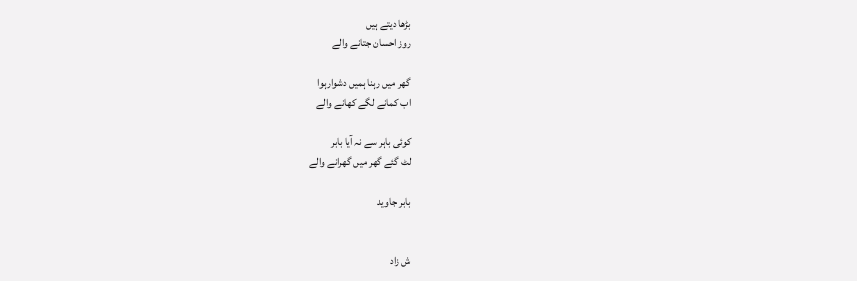بڑھا دیتے ہیں
روز احسان جتانے والے

گھر میں رہنا ہمیں دشوارہوا
اب کمانے لگے کھانے والے

کوئی باہر سے نہ آیا بابر
لٹ گئے گھر میں گھرانے والے

بابر جاوید


ش زاد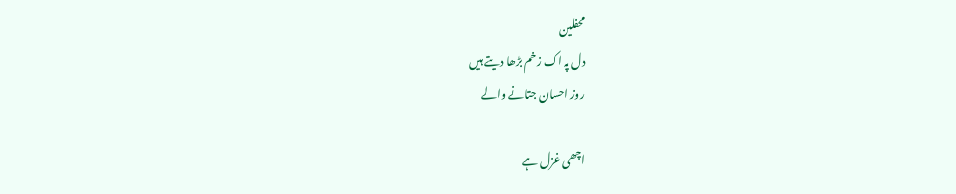محفلین
دل پہ اک زخم بڑھا دیتے ہیں
روز احسان جتانے والے

اچھی غزل ہے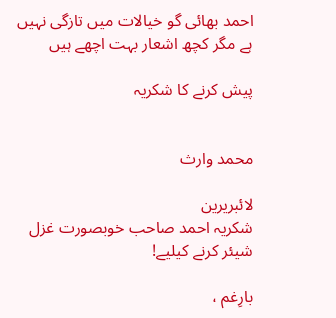احمد بھائی گو خیالات میں تازگی نہیں ہے مگر کچھ اشعار بہت اچھے ہیں

پیش کرنے کا شکریہ


محمد وارث

لائبریرین
شکریہ احمد صاحب خوبصورت غزل شیئر کرنے کیلیے!

بارِغم ،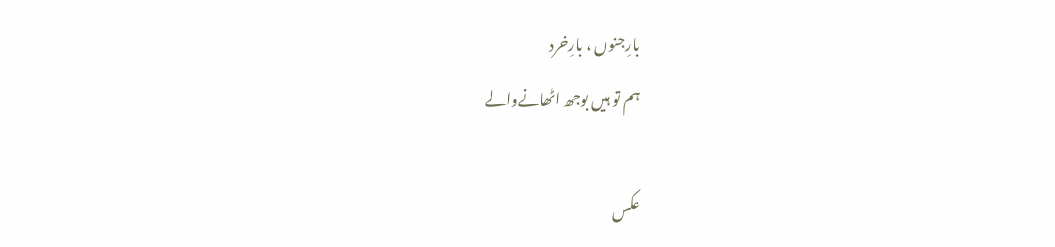بارِجنوں ، بارِخرد
ہم تو ہیں بوجھ اٹھانےوالے

عکس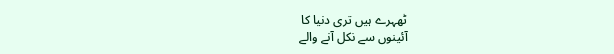ٹھہرے ہیں تری دنیا کا
آئینوں سے نکل آنے والے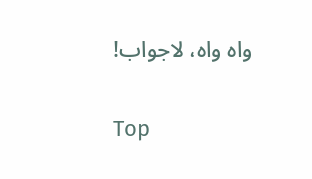واہ واہ، لاجواب!

Top